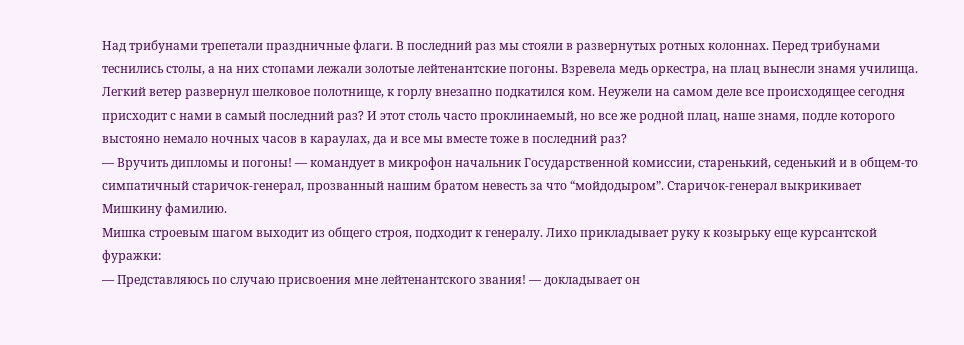Над трибунами трепетали праздничные флаги. В последний раз мы стояли в развернутых ротных колоннах. Перед трибунами теснились столы, а на них стопами лежали золотые лейтенантские погоны. Взревела медь оркестра, на плац вынесли знамя училища. Легкий ветер развернул шелковое полотнище, к горлу внезапно подкатился ком. Неужели на самом деле все происходящее сегодня присходит с нами в самый последний раз? И этот столь часто проклинаемый, но все же родной плац, наше знамя, подле которого выстояно немало ночных часов в караулах, да и все мы вместе тоже в последний раз?
— Вручить дипломы и погоны! — командует в микрофон начальник Государственной комиссии, старенький, седенький и в общем-то симпатичный старичок-генерал, прозванный нашим братом невесть за что “мойдодыром”. Старичок-генерал выкрикивает Мишкину фамилию.
Мишка строевым шагом выходит из общего строя, подходит к генералу. Лихо прикладывает руку к козырьку еще курсантской фуражки:
— Представляюсь по случаю присвоения мне лейтенантского звания! — докладывает он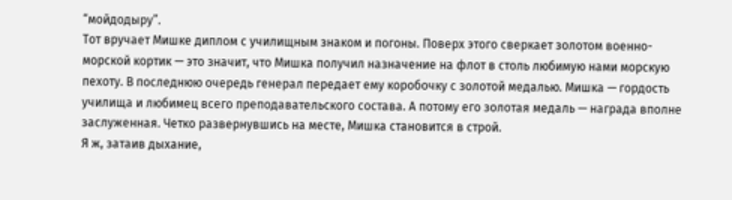“мойдодыру”.
Тот вручает Мишке диплом с училищным знаком и погоны. Поверх этого сверкает золотом военно-морской кортик — это значит, что Мишка получил назначение на флот в столь любимую нами морскую пехоту. В последнюю очередь генерал передает ему коробочку с золотой медалью. Мишка — гордость училища и любимец всего преподавательского состава. А потому его золотая медаль — награда вполне заслуженная. Четко развернувшись на месте, Мишка становится в строй.
Я ж, затаив дыхание,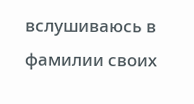вслушиваюсь в фамилии своих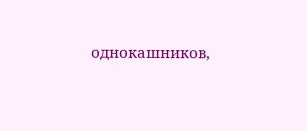однокашников,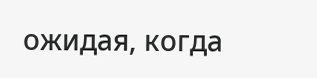ожидая, когда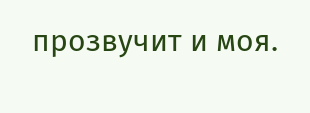прозвучит и моя.